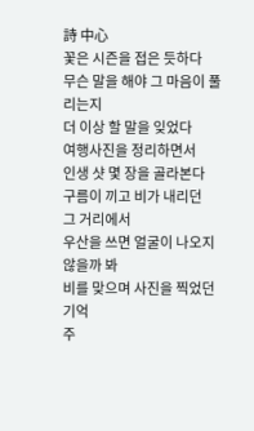詩 中心
꽃은 시즌을 접은 듯하다
무슨 말을 해야 그 마음이 풀리는지
더 이상 할 말을 잊었다
여행사진을 정리하면서
인생 샷 몇 장을 골라본다
구름이 끼고 비가 내리던
그 거리에서
우산을 쓰면 얼굴이 나오지 않을까 봐
비를 맞으며 사진을 찍었던 기억
주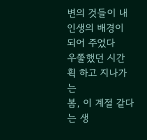변의 것들이 내 인생의 배경이 되어 주었다
우쭐했던 시간
휙 하고 지나가는
봄, 이 계절 같다는 생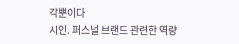각뿐이다
시인. 퍼스널 브랜드 관련한 역량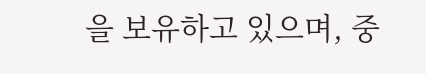을 보유하고 있으며, 중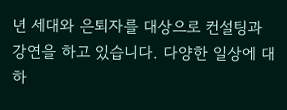년 세대와 은퇴자를 대상으로 컨설팅과 강연을 하고 있습니다. 다양한 일상에 대하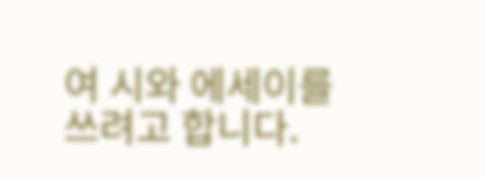여 시와 에세이를 쓰려고 합니다.